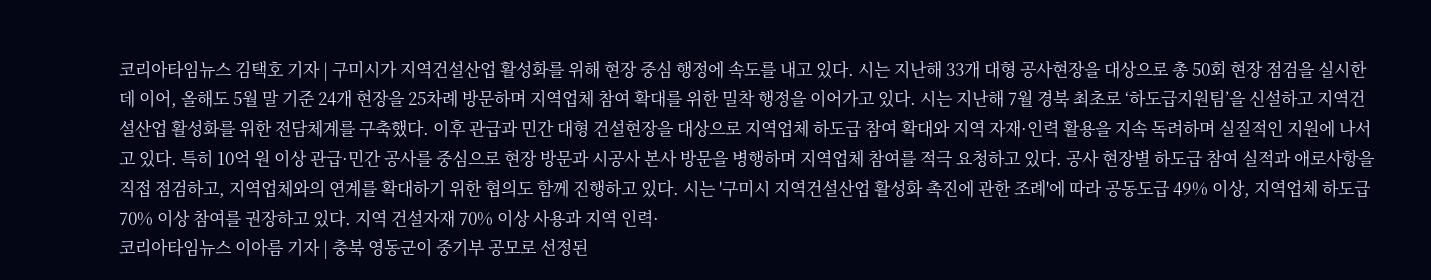코리아타임뉴스 김택호 기자 | 구미시가 지역건설산업 활성화를 위해 현장 중심 행정에 속도를 내고 있다. 시는 지난해 33개 대형 공사현장을 대상으로 총 50회 현장 점검을 실시한 데 이어, 올해도 5월 말 기준 24개 현장을 25차례 방문하며 지역업체 참여 확대를 위한 밀착 행정을 이어가고 있다. 시는 지난해 7월 경북 최초로 ‘하도급지원팀’을 신설하고 지역건설산업 활성화를 위한 전담체계를 구축했다. 이후 관급과 민간 대형 건설현장을 대상으로 지역업체 하도급 참여 확대와 지역 자재·인력 활용을 지속 독려하며 실질적인 지원에 나서고 있다. 특히 10억 원 이상 관급·민간 공사를 중심으로 현장 방문과 시공사 본사 방문을 병행하며 지역업체 참여를 적극 요청하고 있다. 공사 현장별 하도급 참여 실적과 애로사항을 직접 점검하고, 지역업체와의 연계를 확대하기 위한 협의도 함께 진행하고 있다. 시는 '구미시 지역건설산업 활성화 촉진에 관한 조례'에 따라 공동도급 49% 이상, 지역업체 하도급 70% 이상 참여를 권장하고 있다. 지역 건설자재 70% 이상 사용과 지역 인력·
코리아타임뉴스 이아름 기자 | 충북 영동군이 중기부 공모로 선정된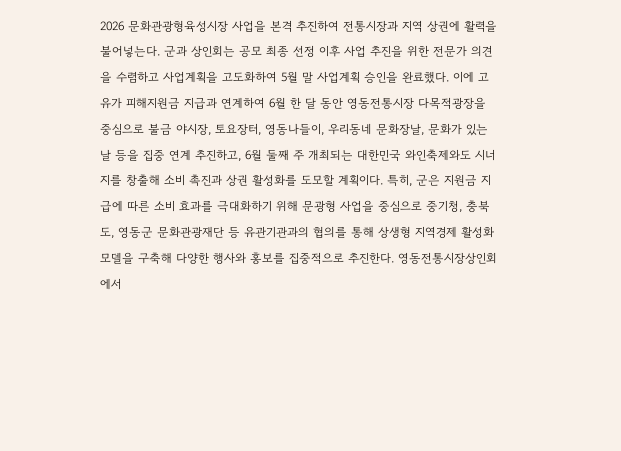2026 문화관광형육성시장 사업을 본격 추진하여 전통시장과 지역 상권에 활력을 불어넣는다. 군과 상인회는 공모 최종 선정 이후 사업 추진을 위한 전문가 의견을 수렴하고 사업계획을 고도화하여 5월 말 사업계획 승인을 완료했다. 이에 고유가 피해지원금 지급과 연계하여 6월 한 달 동안 영동전통시장 다목적광장을 중심으로 불금 야시장, 토요장터, 영동나들이, 우리동네 문화장날, 문화가 있는 날 등을 집중 연계 추진하고, 6월 둘째 주 개최되는 대한민국 와인축제와도 시너지를 창출해 소비 촉진과 상권 활성화를 도모할 계획이다. 특히, 군은 지원금 지급에 따른 소비 효과를 극대화하기 위해 문광형 사업을 중심으로 중기청, 충북도, 영동군 문화관광재단 등 유관기관과의 협의를 통해 상생형 지역경제 활성화 모델을 구축해 다양한 행사와 홍보를 집중적으로 추진한다. 영동전통시장상인회에서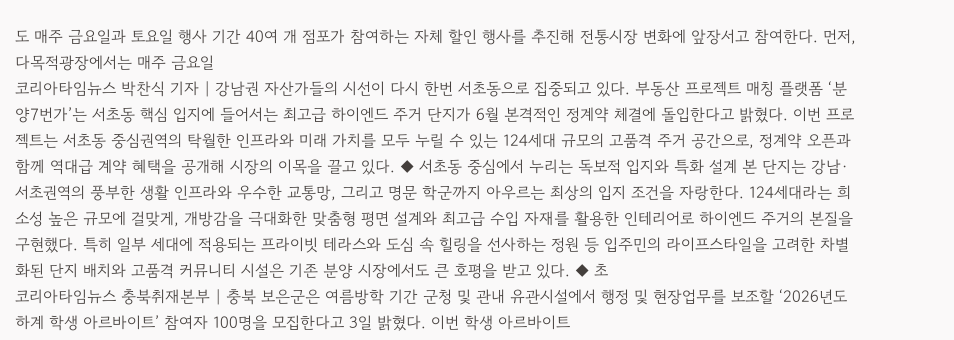도 매주 금요일과 토요일 행사 기간 40여 개 점포가 참여하는 자체 할인 행사를 추진해 전통시장 변화에 앞장서고 참여한다. 먼저, 다목적광장에서는 매주 금요일
코리아타임뉴스 박찬식 기자 | 강남권 자산가들의 시선이 다시 한번 서초동으로 집중되고 있다. 부동산 프로젝트 매칭 플랫폼 ‘분양7번가’는 서초동 핵심 입지에 들어서는 최고급 하이엔드 주거 단지가 6월 본격적인 정계약 체결에 돌입한다고 밝혔다. 이번 프로젝트는 서초동 중심권역의 탁월한 인프라와 미래 가치를 모두 누릴 수 있는 124세대 규모의 고품격 주거 공간으로, 정계약 오픈과 함께 역대급 계약 혜택을 공개해 시장의 이목을 끌고 있다. ◆ 서초동 중심에서 누리는 독보적 입지와 특화 설계 본 단지는 강남·서초권역의 풍부한 생활 인프라와 우수한 교통망, 그리고 명문 학군까지 아우르는 최상의 입지 조건을 자랑한다. 124세대라는 희소성 높은 규모에 걸맞게, 개방감을 극대화한 맞춤형 평면 설계와 최고급 수입 자재를 활용한 인테리어로 하이엔드 주거의 본질을 구현했다. 특히 일부 세대에 적용되는 프라이빗 테라스와 도심 속 힐링을 선사하는 정원 등 입주민의 라이프스타일을 고려한 차별화된 단지 배치와 고품격 커뮤니티 시설은 기존 분양 시장에서도 큰 호평을 받고 있다. ◆ 초
코리아타임뉴스 충북취재본부 | 충북 보은군은 여름방학 기간 군청 및 관내 유관시설에서 행정 및 현장업무를 보조할 ‘2026년도 하계 학생 아르바이트’ 참여자 100명을 모집한다고 3일 밝혔다. 이번 학생 아르바이트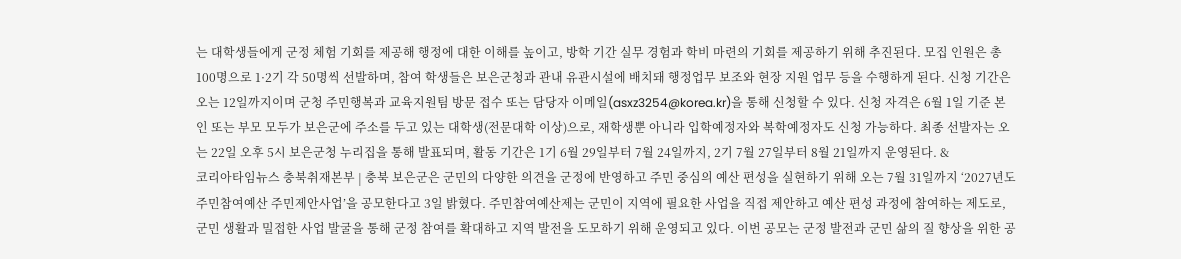는 대학생들에게 군정 체험 기회를 제공해 행정에 대한 이해를 높이고, 방학 기간 실무 경험과 학비 마련의 기회를 제공하기 위해 추진된다. 모집 인원은 총 100명으로 1·2기 각 50명씩 선발하며, 참여 학생들은 보은군청과 관내 유관시설에 배치돼 행정업무 보조와 현장 지원 업무 등을 수행하게 된다. 신청 기간은 오는 12일까지이며 군청 주민행복과 교육지원팀 방문 접수 또는 담당자 이메일(asxz3254@korea.kr)을 통해 신청할 수 있다. 신청 자격은 6월 1일 기준 본인 또는 부모 모두가 보은군에 주소를 두고 있는 대학생(전문대학 이상)으로, 재학생뿐 아니라 입학예정자와 복학예정자도 신청 가능하다. 최종 선발자는 오는 22일 오후 5시 보은군청 누리집을 통해 발표되며, 활동 기간은 1기 6월 29일부터 7월 24일까지, 2기 7월 27일부터 8월 21일까지 운영된다. &
코리아타임뉴스 충북취재본부 | 충북 보은군은 군민의 다양한 의견을 군정에 반영하고 주민 중심의 예산 편성을 실현하기 위해 오는 7월 31일까지 ‘2027년도 주민참여예산 주민제안사업’을 공모한다고 3일 밝혔다. 주민참여예산제는 군민이 지역에 필요한 사업을 직접 제안하고 예산 편성 과정에 참여하는 제도로, 군민 생활과 밀접한 사업 발굴을 통해 군정 참여를 확대하고 지역 발전을 도모하기 위해 운영되고 있다. 이번 공모는 군정 발전과 군민 삶의 질 향상을 위한 공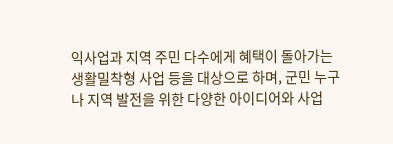익사업과 지역 주민 다수에게 혜택이 돌아가는 생활밀착형 사업 등을 대상으로 하며, 군민 누구나 지역 발전을 위한 다양한 아이디어와 사업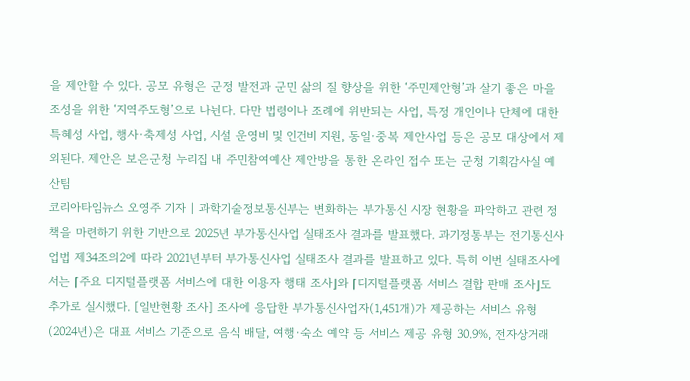을 제안할 수 있다. 공모 유형은 군정 발전과 군민 삶의 질 향상을 위한 ‘주민제안형’과 살기 좋은 마을 조성을 위한 ‘지역주도형’으로 나뉜다. 다만 법령이나 조례에 위반되는 사업, 특정 개인이나 단체에 대한 특혜성 사업, 행사·축제성 사업, 시설 운영비 및 인건비 지원, 동일·중복 제안사업 등은 공모 대상에서 제외된다. 제안은 보은군청 누리집 내 주민참여예산 제안방을 통한 온라인 접수 또는 군청 기획감사실 예산팀
코리아타임뉴스 오영주 기자 | 과학기술정보통신부는 변화하는 부가통신 시장 현황을 파악하고 관련 정책을 마련하기 위한 기반으로 2025년 부가통신사업 실태조사 결과를 발표했다. 과기정통부는 전기통신사업법 제34조의2에 따라 2021년부터 부가통신사업 실태조사 결과를 발표하고 있다. 특히 이번 실태조사에서는 ⌈주요 디지털플랫폼 서비스에 대한 이용자 행태 조사⌋와 ⌈디지털플랫폼 서비스 결합 판매 조사⌋도 추가로 실시했다. [일반현황 조사] 조사에 응답한 부가통신사업자(1,451개)가 제공하는 서비스 유형(2024년)은 대표 서비스 기준으로 음식 배달, 여행·숙소 예약 등 서비스 제공 유형 30.9%, 전자상거래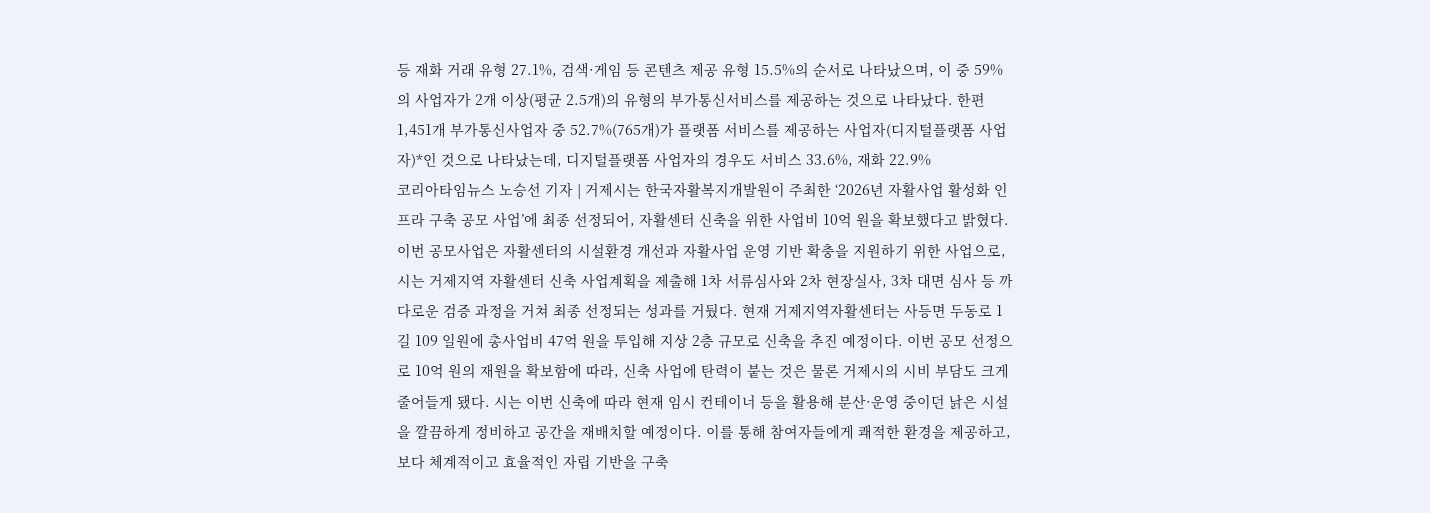등 재화 거래 유형 27.1%, 검색·게임 등 콘텐츠 제공 유형 15.5%의 순서로 나타났으며, 이 중 59%의 사업자가 2개 이상(평균 2.5개)의 유형의 부가통신서비스를 제공하는 것으로 나타났다. 한편 1,451개 부가통신사업자 중 52.7%(765개)가 플랫폼 서비스를 제공하는 사업자(디지털플랫폼 사업자)*인 것으로 나타났는데, 디지털플랫폼 사업자의 경우도 서비스 33.6%, 재화 22.9%
코리아타임뉴스 노승선 기자 | 거제시는 한국자활복지개발원이 주최한 ‘2026년 자활사업 활성화 인프라 구축 공모 사업’에 최종 선정되어, 자활센터 신축을 위한 사업비 10억 원을 확보했다고 밝혔다. 이번 공모사업은 자활센터의 시설환경 개선과 자활사업 운영 기반 확충을 지원하기 위한 사업으로, 시는 거제지역 자활센터 신축 사업계획을 제출해 1차 서류심사와 2차 현장실사, 3차 대면 심사 등 까다로운 검증 과정을 거쳐 최종 선정되는 성과를 거뒀다. 현재 거제지역자활센터는 사등면 두동로 1길 109 일원에 총사업비 47억 원을 투입해 지상 2층 규모로 신축을 추진 예정이다. 이번 공모 선정으로 10억 원의 재원을 확보함에 따라, 신축 사업에 탄력이 붙는 것은 물론 거제시의 시비 부담도 크게 줄어들게 됐다. 시는 이번 신축에 따라 현재 임시 컨테이너 등을 활용해 분산·운영 중이던 낡은 시설을 깔끔하게 정비하고 공간을 재배치할 예정이다. 이를 통해 참여자들에게 쾌적한 환경을 제공하고, 보다 체계적이고 효율적인 자립 기반을 구축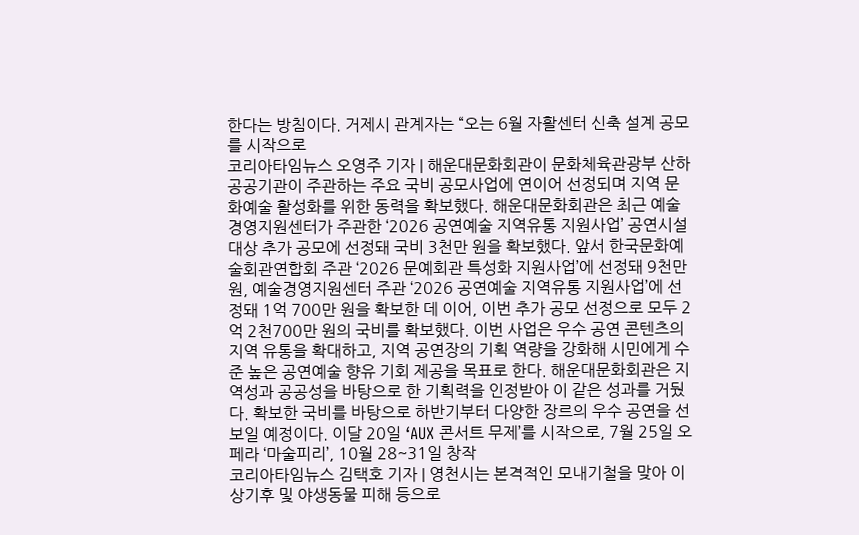한다는 방침이다. 거제시 관계자는 “오는 6월 자활센터 신축 설계 공모를 시작으로
코리아타임뉴스 오영주 기자 | 해운대문화회관이 문화체육관광부 산하 공공기관이 주관하는 주요 국비 공모사업에 연이어 선정되며 지역 문화예술 활성화를 위한 동력을 확보했다. 해운대문화회관은 최근 예술경영지원센터가 주관한 ‘2026 공연예술 지역유통 지원사업’ 공연시설 대상 추가 공모에 선정돼 국비 3천만 원을 확보했다. 앞서 한국문화예술회관연합회 주관 ‘2026 문예회관 특성화 지원사업’에 선정돼 9천만 원, 예술경영지원센터 주관 ‘2026 공연예술 지역유통 지원사업’에 선정돼 1억 700만 원을 확보한 데 이어, 이번 추가 공모 선정으로 모두 2억 2천700만 원의 국비를 확보했다. 이번 사업은 우수 공연 콘텐츠의 지역 유통을 확대하고, 지역 공연장의 기획 역량을 강화해 시민에게 수준 높은 공연예술 향유 기회 제공을 목표로 한다. 해운대문화회관은 지역성과 공공성을 바탕으로 한 기획력을 인정받아 이 같은 성과를 거뒀다. 확보한 국비를 바탕으로 하반기부터 다양한 장르의 우수 공연을 선보일 예정이다. 이달 20일 ‘AUX 콘서트 무제’를 시작으로, 7월 25일 오페라 ‘마술피리’, 10월 28~31일 창작
코리아타임뉴스 김택호 기자 | 영천시는 본격적인 모내기철을 맞아 이상기후 및 야생동물 피해 등으로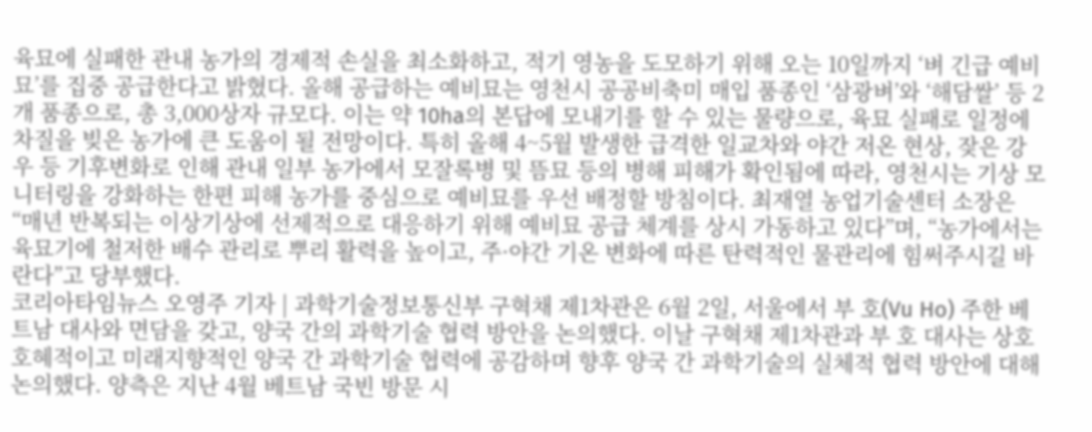육묘에 실패한 관내 농가의 경제적 손실을 최소화하고, 적기 영농을 도모하기 위해 오는 10일까지 ‘벼 긴급 예비묘’를 집중 공급한다고 밝혔다. 올해 공급하는 예비묘는 영천시 공공비축미 매입 품종인 ‘삼광벼’와 ‘해담쌀’ 등 2개 품종으로, 총 3,000상자 규모다. 이는 약 10ha의 본답에 모내기를 할 수 있는 물량으로, 육묘 실패로 일정에 차질을 빚은 농가에 큰 도움이 될 전망이다. 특히 올해 4~5월 발생한 급격한 일교차와 야간 저온 현상, 잦은 강우 등 기후변화로 인해 관내 일부 농가에서 모잘록병 및 뜸묘 등의 병해 피해가 확인됨에 따라, 영천시는 기상 모니터링을 강화하는 한편 피해 농가를 중심으로 예비묘를 우선 배정할 방침이다. 최재열 농업기술센터 소장은 “매년 반복되는 이상기상에 선제적으로 대응하기 위해 예비묘 공급 체계를 상시 가동하고 있다”며, “농가에서는 육묘기에 철저한 배수 관리로 뿌리 활력을 높이고, 주·야간 기온 변화에 따른 탄력적인 물관리에 힘써주시길 바란다”고 당부했다.
코리아타임뉴스 오영주 기자 | 과학기술정보통신부 구혁채 제1차관은 6월 2일, 서울에서 부 호(Vu Ho) 주한 베트남 대사와 면담을 갖고, 양국 간의 과학기술 협력 방안을 논의했다. 이날 구혁채 제1차관과 부 호 대사는 상호 호혜적이고 미래지향적인 양국 간 과학기술 협력에 공감하며 향후 양국 간 과학기술의 실체적 협력 방안에 대해 논의했다. 양측은 지난 4월 베트남 국빈 방문 시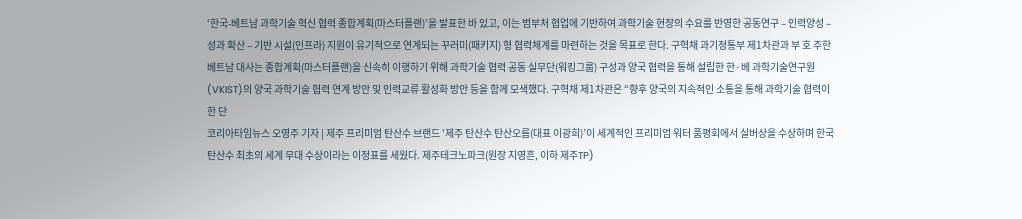‘한국-베트남 과학기술 혁신 협력 종합계획(마스터플랜)’을 발표한 바 있고, 이는 범부처 협업에 기반하여 과학기술 현장의 수요를 반영한 공동연구 – 인력양성 – 성과 확산 – 기반 시설(인프라) 지원이 유기적으로 연계되는 꾸러미(패키지) 형 협력체계를 마련하는 것을 목표로 한다. 구혁채 과기정통부 제1차관과 부 호 주한 베트남 대사는 종합계획(마스터플랜)을 신속히 이행하기 위해 과학기술 협력 공동 실무단(워킹그룹) 구성과 양국 협력을 통해 설립한 한·베 과학기술연구원(VKIST)의 양국 과학기술 협력 연계 방안 및 인력교류 활성화 방안 등을 함께 모색했다. 구혁채 제1차관은 “향후 양국의 지속적인 소통을 통해 과학기술 협력이 한 단
코리아타임뉴스 오영주 기자 | 제주 프리미엄 탄산수 브랜드 ‘제주 탄산수 탄산오름(대표 이광희)’이 세계적인 프리미엄 워터 품평회에서 실버상을 수상하며 한국 탄산수 최초의 세계 무대 수상이라는 이정표를 세웠다. 제주테크노파크(원장 지영흔, 이하 제주TP)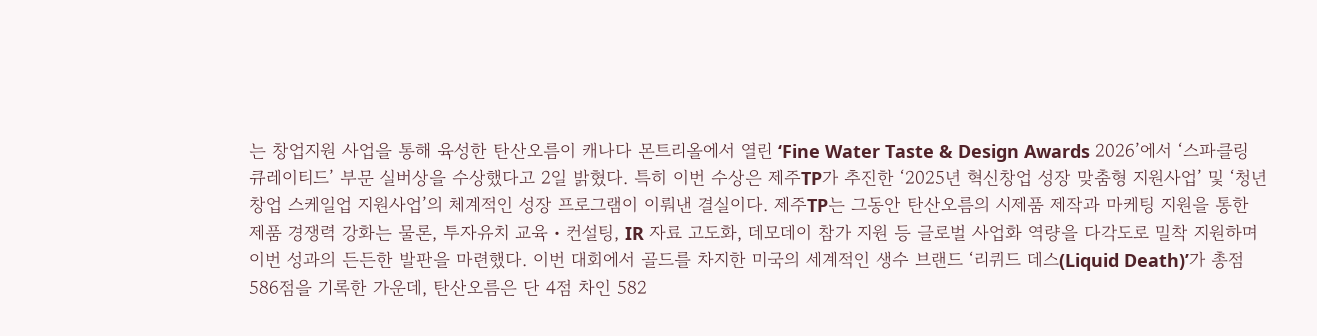는 창업지원 사업을 통해 육성한 탄산오름이 캐나다 몬트리올에서 열린 ‘Fine Water Taste & Design Awards 2026’에서 ‘스파클링 큐레이티드’ 부문 실버상을 수상했다고 2일 밝혔다. 특히 이번 수상은 제주TP가 추진한 ‘2025년 혁신창업 성장 맞춤형 지원사업’ 및 ‘청년창업 스케일업 지원사업’의 체계적인 성장 프로그램이 이뤄낸 결실이다. 제주TP는 그동안 탄산오름의 시제품 제작과 마케팅 지원을 통한 제품 경쟁력 강화는 물론, 투자유치 교육・컨설팅, IR 자료 고도화, 데모데이 참가 지원 등 글로벌 사업화 역량을 다각도로 밀착 지원하며 이번 성과의 든든한 발판을 마련했다. 이번 대회에서 골드를 차지한 미국의 세계적인 생수 브랜드 ‘리퀴드 데스(Liquid Death)’가 총점 586점을 기록한 가운데, 탄산오름은 단 4점 차인 582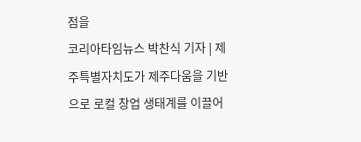점을
코리아타임뉴스 박찬식 기자 | 제주특별자치도가 제주다움을 기반으로 로컬 창업 생태계를 이끌어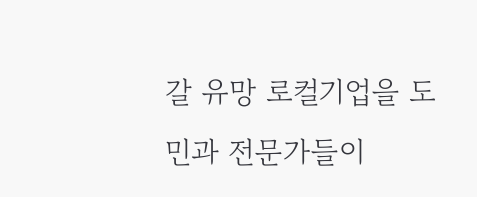갈 유망 로컬기업을 도민과 전문가들이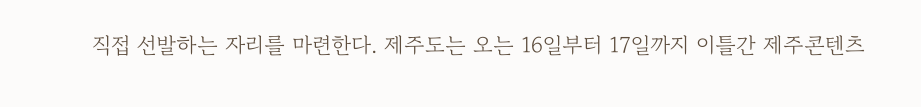직접 선발하는 자리를 마련한다. 제주도는 오는 16일부터 17일까지 이틀간 제주콘텐츠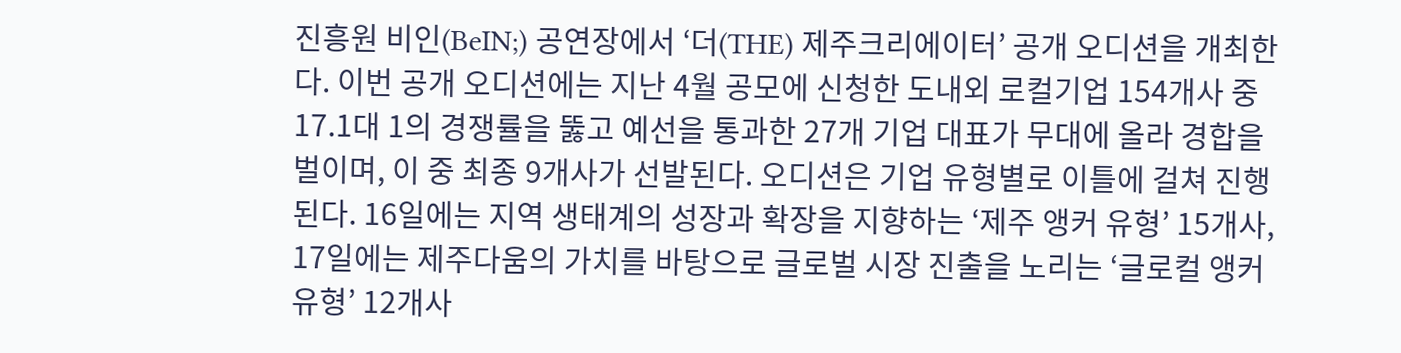진흥원 비인(BeIN;) 공연장에서 ‘더(THE) 제주크리에이터’ 공개 오디션을 개최한다. 이번 공개 오디션에는 지난 4월 공모에 신청한 도내외 로컬기업 154개사 중 17.1대 1의 경쟁률을 뚫고 예선을 통과한 27개 기업 대표가 무대에 올라 경합을 벌이며, 이 중 최종 9개사가 선발된다. 오디션은 기업 유형별로 이틀에 걸쳐 진행된다. 16일에는 지역 생태계의 성장과 확장을 지향하는 ‘제주 앵커 유형’ 15개사, 17일에는 제주다움의 가치를 바탕으로 글로벌 시장 진출을 노리는 ‘글로컬 앵커 유형’ 12개사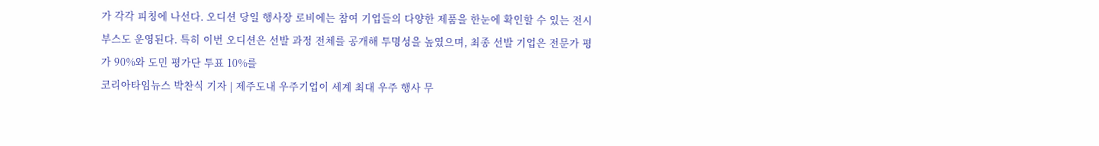가 각각 피칭에 나선다. 오디션 당일 행사장 로비에는 참여 기업들의 다양한 제품을 한눈에 확인할 수 있는 전시 부스도 운영된다. 특히 이번 오디션은 선발 과정 전체를 공개해 투명성을 높였으며, 최종 선발 기업은 전문가 평가 90%와 도민 평가단 투표 10%를
코리아타임뉴스 박찬식 기자 | 제주도내 우주기업이 세계 최대 우주 행사 무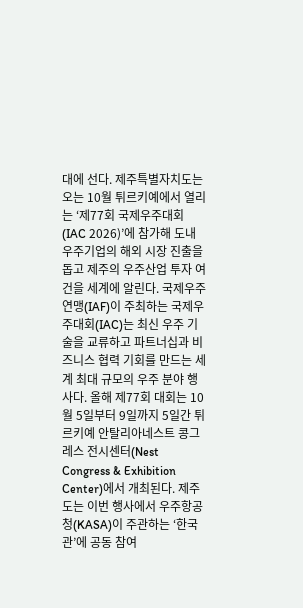대에 선다. 제주특별자치도는 오는 10월 튀르키예에서 열리는 ‘제77회 국제우주대회(IAC 2026)’에 참가해 도내 우주기업의 해외 시장 진출을 돕고 제주의 우주산업 투자 여건을 세계에 알린다. 국제우주연맹(IAF)이 주최하는 국제우주대회(IAC)는 최신 우주 기술을 교류하고 파트너십과 비즈니스 협력 기회를 만드는 세계 최대 규모의 우주 분야 행사다. 올해 제77회 대회는 10월 5일부터 9일까지 5일간 튀르키예 안탈리아네스트 콩그레스 전시센터(Nest Congress & Exhibition Center)에서 개최된다. 제주도는 이번 행사에서 우주항공청(KASA)이 주관하는 ‘한국관’에 공동 참여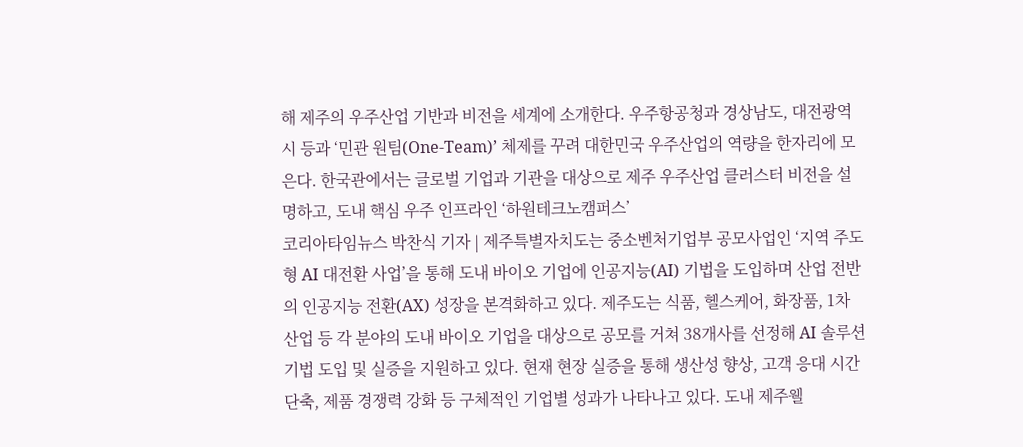해 제주의 우주산업 기반과 비전을 세계에 소개한다. 우주항공청과 경상남도, 대전광역시 등과 ‘민관 원팀(One-Team)’ 체제를 꾸려 대한민국 우주산업의 역량을 한자리에 모은다. 한국관에서는 글로벌 기업과 기관을 대상으로 제주 우주산업 클러스터 비전을 설명하고, 도내 핵심 우주 인프라인 ‘하원테크노캠퍼스’
코리아타임뉴스 박찬식 기자 | 제주특별자치도는 중소벤처기업부 공모사업인 ‘지역 주도형 AI 대전환 사업’을 통해 도내 바이오 기업에 인공지능(AI) 기법을 도입하며 산업 전반의 인공지능 전환(AX) 성장을 본격화하고 있다. 제주도는 식품, 헬스케어, 화장품, 1차 산업 등 각 분야의 도내 바이오 기업을 대상으로 공모를 거쳐 38개사를 선정해 AI 솔루션 기법 도입 및 실증을 지원하고 있다. 현재 현장 실증을 통해 생산성 향상, 고객 응대 시간 단축, 제품 경쟁력 강화 등 구체적인 기업별 성과가 나타나고 있다. 도내 제주웰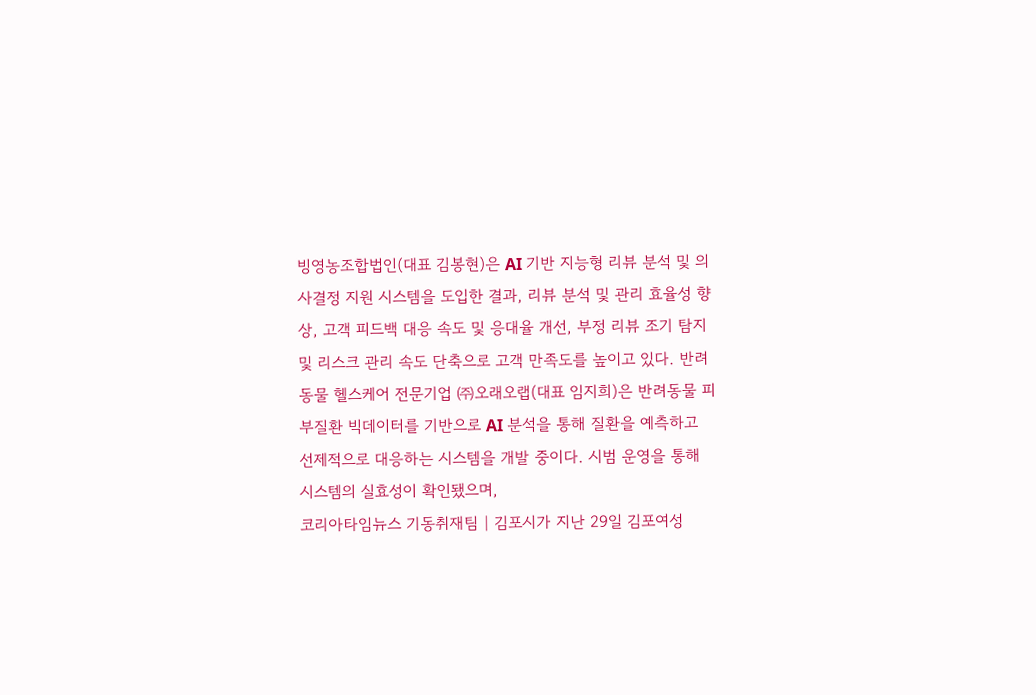빙영농조합법인(대표 김봉현)은 AI 기반 지능형 리뷰 분석 및 의사결정 지원 시스템을 도입한 결과, 리뷰 분석 및 관리 효율성 향상, 고객 피드백 대응 속도 및 응대율 개선, 부정 리뷰 조기 탐지 및 리스크 관리 속도 단축으로 고객 만족도를 높이고 있다. 반려동물 헬스케어 전문기업 ㈜오래오랩(대표 임지희)은 반려동물 피부질환 빅데이터를 기반으로 AI 분석을 통해 질환을 예측하고 선제적으로 대응하는 시스템을 개발 중이다. 시범 운영을 통해 시스템의 실효성이 확인됐으며,
코리아타임뉴스 기동취재팀 | 김포시가 지난 29일 김포여성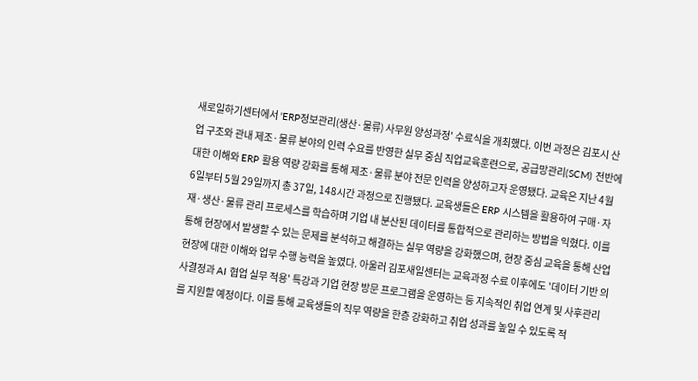새로일하기센터에서 'ERP정보관리(생산·물류) 사무원 양성과정' 수료식을 개최했다. 이번 과정은 김포시 산업 구조와 관내 제조·물류 분야의 인력 수요를 반영한 실무 중심 직업교육훈련으로, 공급망관리(SCM) 전반에 대한 이해와 ERP 활용 역량 강화를 통해 제조·물류 분야 전문 인력을 양성하고자 운영됐다. 교육은 지난 4월 6일부터 5월 29일까지 총 37일, 148시간 과정으로 진행됐다. 교육생들은 ERP 시스템을 활용하여 구매·자재·생산·물류 관리 프로세스를 학습하며 기업 내 분산된 데이터를 통합적으로 관리하는 방법을 익혔다. 이를 통해 현장에서 발생할 수 있는 문제를 분석하고 해결하는 실무 역량을 강화했으며, 현장 중심 교육을 통해 산업 현장에 대한 이해와 업무 수행 능력을 높였다. 아울러 김포새일센터는 교육과정 수료 이후에도 '데이터 기반 의사결정과 AI 협업 실무 적용' 특강과 기업 현장 방문 프로그램을 운영하는 등 지속적인 취업 연계 및 사후관리를 지원할 예정이다. 이를 통해 교육생들의 직무 역량을 한층 강화하고 취업 성과를 높일 수 있도록 적